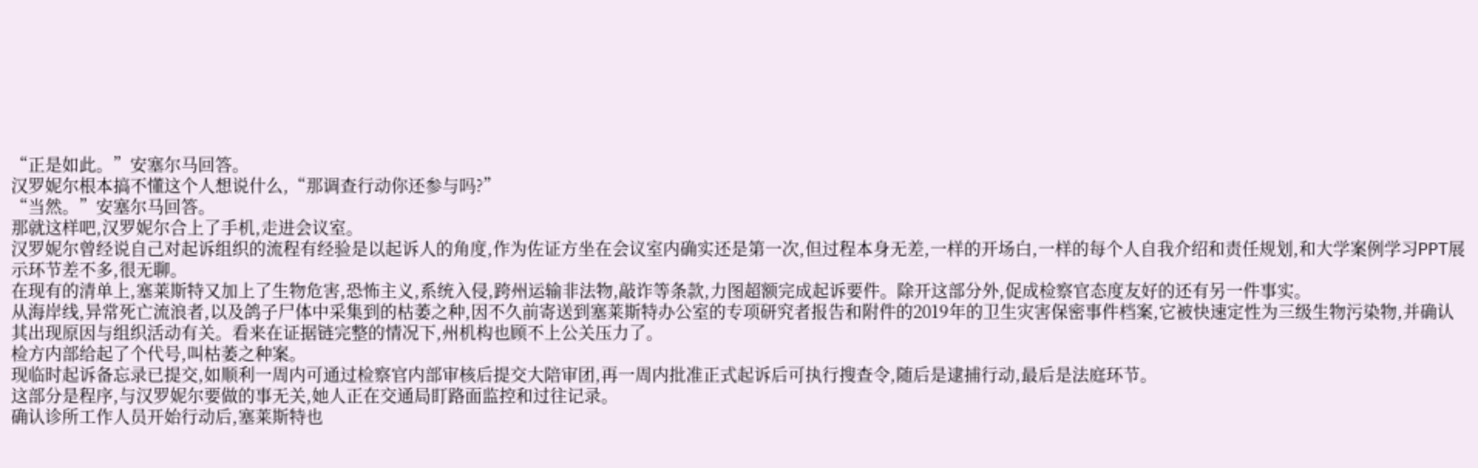“正是如此。”安塞尔马回答。
汉罗妮尔根本搞不懂这个人想说什么,“那调查行动你还参与吗?”
“当然。”安塞尔马回答。
那就这样吧,汉罗妮尔合上了手机,走进会议室。
汉罗妮尔曾经说自己对起诉组织的流程有经验是以起诉人的角度,作为佐证方坐在会议室内确实还是第一次,但过程本身无差,一样的开场白,一样的每个人自我介绍和责任规划,和大学案例学习PPT展示环节差不多,很无聊。
在现有的清单上,塞莱斯特又加上了生物危害,恐怖主义,系统入侵,跨州运输非法物,敲诈等条款,力图超额完成起诉要件。除开这部分外,促成检察官态度友好的还有另一件事实。
从海岸线,异常死亡流浪者,以及鸽子尸体中采集到的枯萎之种,因不久前寄送到塞莱斯特办公室的专项研究者报告和附件的2019年的卫生灾害保密事件档案,它被快速定性为三级生物污染物,并确认其出现原因与组织活动有关。看来在证据链完整的情况下,州机构也顾不上公关压力了。
检方内部给起了个代号,叫枯萎之种案。
现临时起诉备忘录已提交,如顺利一周内可通过检察官内部审核后提交大陪审团,再一周内批准正式起诉后可执行搜查令,随后是逮捕行动,最后是法庭环节。
这部分是程序,与汉罗妮尔要做的事无关,她人正在交通局盯路面监控和过往记录。
确认诊所工作人员开始行动后,塞莱斯特也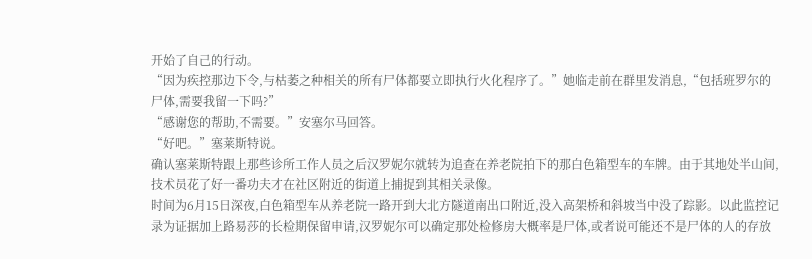开始了自己的行动。
“因为疾控那边下令,与枯萎之种相关的所有尸体都要立即执行火化程序了。”她临走前在群里发消息,“包括班罗尔的尸体,需要我留一下吗?”
“感谢您的帮助,不需要。”安塞尔马回答。
“好吧。”塞莱斯特说。
确认塞莱斯特跟上那些诊所工作人员之后汉罗妮尔就转为追查在养老院拍下的那白色箱型车的车牌。由于其地处半山间,技术员花了好一番功夫才在社区附近的街道上捕捉到其相关录像。
时间为6月15日深夜,白色箱型车从养老院一路开到大北方隧道南出口附近,没入高架桥和斜坡当中没了踪影。以此监控记录为证据加上路易莎的长检期保留申请,汉罗妮尔可以确定那处检修房大概率是尸体,或者说可能还不是尸体的人的存放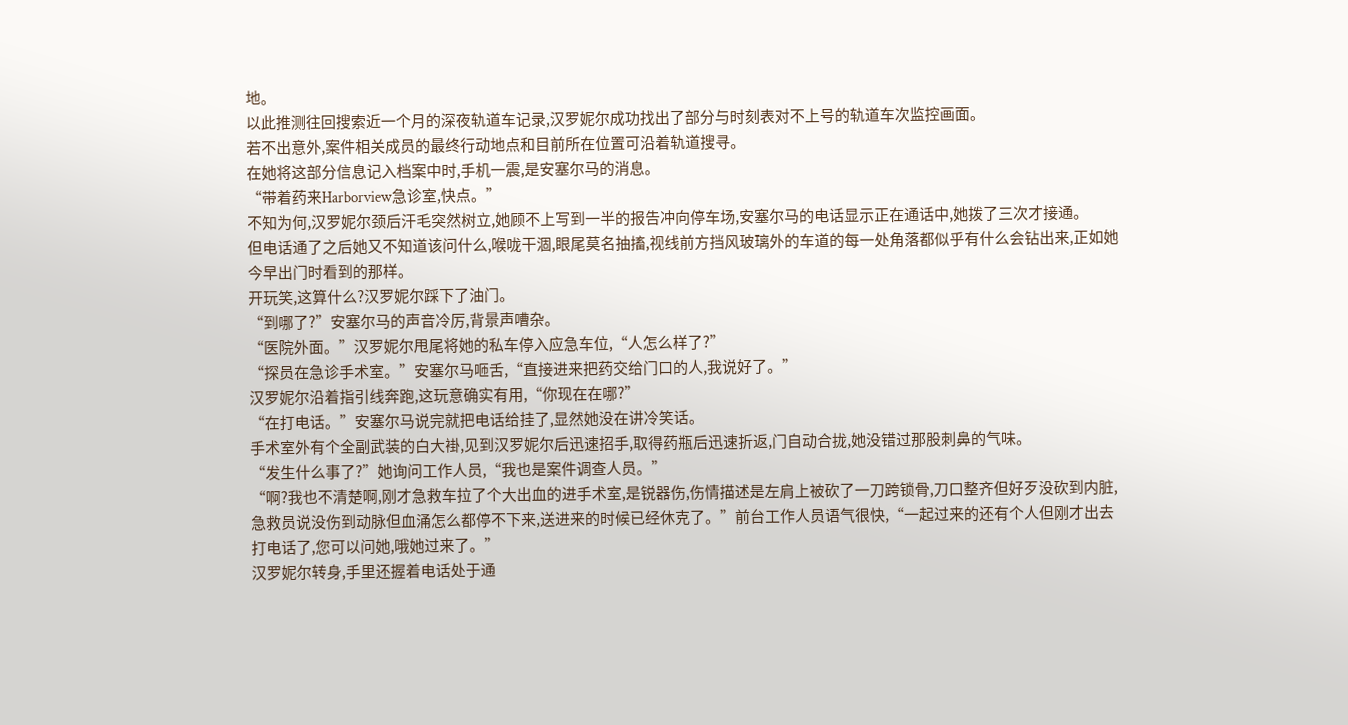地。
以此推测往回搜索近一个月的深夜轨道车记录,汉罗妮尔成功找出了部分与时刻表对不上号的轨道车次监控画面。
若不出意外,案件相关成员的最终行动地点和目前所在位置可沿着轨道搜寻。
在她将这部分信息记入档案中时,手机一震,是安塞尔马的消息。
“带着药来Harborview急诊室,快点。”
不知为何,汉罗妮尔颈后汗毛突然树立,她顾不上写到一半的报告冲向停车场,安塞尔马的电话显示正在通话中,她拨了三次才接通。
但电话通了之后她又不知道该问什么,喉咙干涸,眼尾莫名抽搐,视线前方挡风玻璃外的车道的每一处角落都似乎有什么会钻出来,正如她今早出门时看到的那样。
开玩笑,这算什么?汉罗妮尔踩下了油门。
“到哪了?”安塞尔马的声音冷厉,背景声嘈杂。
“医院外面。”汉罗妮尔甩尾将她的私车停入应急车位,“人怎么样了?”
“探员在急诊手术室。”安塞尔马咂舌,“直接进来把药交给门口的人,我说好了。”
汉罗妮尔沿着指引线奔跑,这玩意确实有用,“你现在在哪?”
“在打电话。”安塞尔马说完就把电话给挂了,显然她没在讲冷笑话。
手术室外有个全副武装的白大褂,见到汉罗妮尔后迅速招手,取得药瓶后迅速折返,门自动合拢,她没错过那股刺鼻的气味。
“发生什么事了?”她询问工作人员,“我也是案件调查人员。”
“啊?我也不清楚啊,刚才急救车拉了个大出血的进手术室,是锐器伤,伤情描述是左肩上被砍了一刀跨锁骨,刀口整齐但好歹没砍到内脏,急救员说没伤到动脉但血涌怎么都停不下来,送进来的时候已经休克了。”前台工作人员语气很快,“一起过来的还有个人但刚才出去打电话了,您可以问她,哦她过来了。”
汉罗妮尔转身,手里还握着电话处于通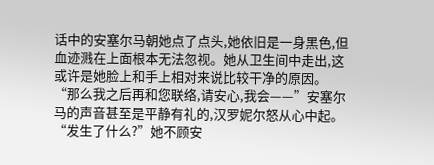话中的安塞尔马朝她点了点头,她依旧是一身黑色,但血迹溅在上面根本无法忽视。她从卫生间中走出,这或许是她脸上和手上相对来说比较干净的原因。
“那么我之后再和您联络,请安心,我会——”安塞尔马的声音甚至是平静有礼的,汉罗妮尔怒从心中起。
“发生了什么?”她不顾安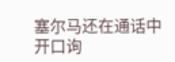塞尔马还在通话中开口询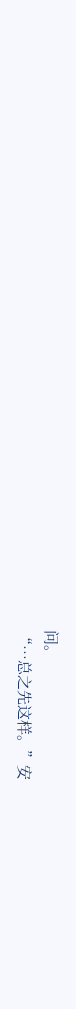问。
“…总之先这样。”安